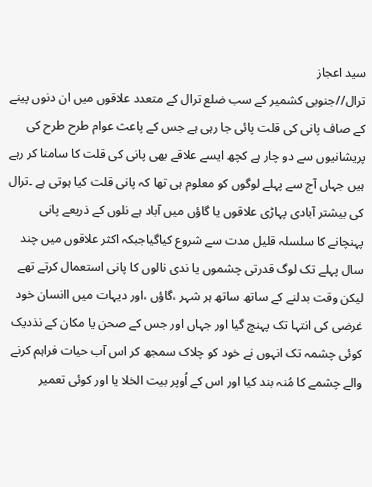سید اعجاز
ترال//جنوبی کشمیر کے سب ضلع ترال کے متعدد علاقوں میں ان دنوں پینے کے صاف پانی کی قلت پائی جا رہی ہے جس کے پاعث عوام طرح طرح کی پریشانیوں سے دو چار ہے کچھ ایسے علاقے بھی پانی کی قلت کا سامنا کر رہے ہیں جہاں آج سے پہلے لوگوں کو معلوم ہی تھا کہ پانی قلت کیا ہوتی ہے ۔ترال کی بیشتر آبادی پہاڑی علاقوں یا گاؤں میں آباد ہے نلوں کے ذریعے پانی پہنچانے کا سلسلہ قلیل مدت سے شروع کیاگیاجبکہ اکثر علاقوں میں چند سال پہلے تک لوگ قدرتی چشموں یا ندی نالوں کا پانی استعمال کرتے تھے لیکن وقت بدلنے کے ساتھ ساتھ ہر شہر ،گاؤں ،اور دیہات میں اانسان خود غرضی کی انتہا تک پہنچ گیا اور جہاں اور جس کے صحن یا مکان کے نذدیک کوئی چشمہ تک انہوں نے خود کو چلاک سمجھ کر اس آب حیات فراہم کرنے والے چشمے کا مُنہ بند کیا اور اس کے اُوپر بیت الخلا یا اور کوئی تعمیر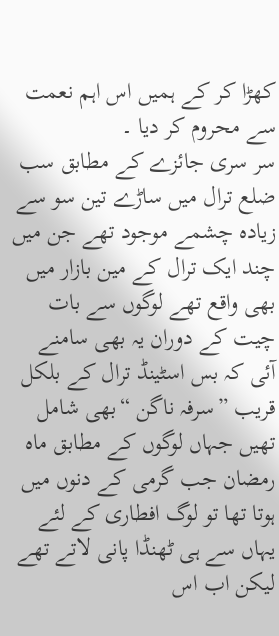کھڑا کر کے ہمیں اس اہم نعمت سے محروم کر دیا ۔
سر سری جائزے کے مطابق سب ضلع ترال میں ساڑے تین سو سے زیادہ چشمے موجود تھے جن میں چند ایک ترال کے مین بازار میں بھی واقع تھے لوگوں سے بات چیت کے دوران یہ بھی سامنے آئی کہ بس اسٹینڈ ترال کے بلکل قریب ”سرفہ ناگن “بھی شامل تھیں جہاں لوگوں کے مطابق ماہ رمضان جب گرمی کے دنوں میں ہوتا تھا تو لوگ افطاری کے لئے یہاں سے ہی ٹھنڈا پانی لاتے تھے لیکن اب اس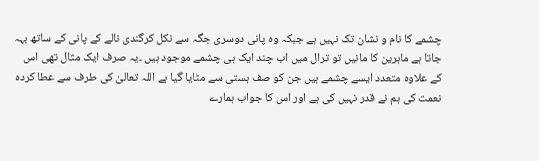چشمے کا نام و نشان تک نہیں ہے جبکہ وہ پانی دوسری جگہ سے نکل کرگندی نالے کے پانی کے ساتھ بہہ جاتا ہے ماہرین کا مانیں تو ترال میں اب چند ایک ہی چشمے موجود ہیں ۔یہ صرف ایک مثال تھی اس کے علاوہ متعدد ایسے چشمے ہیں جن کو صف ہستی سے مٹایا گیا ہے اللہ تعالیٰ کی طرف سے عطا کردہ نعمت کی ہم نے قدر نہیں کی ہے اور اس کا جواب ہمارے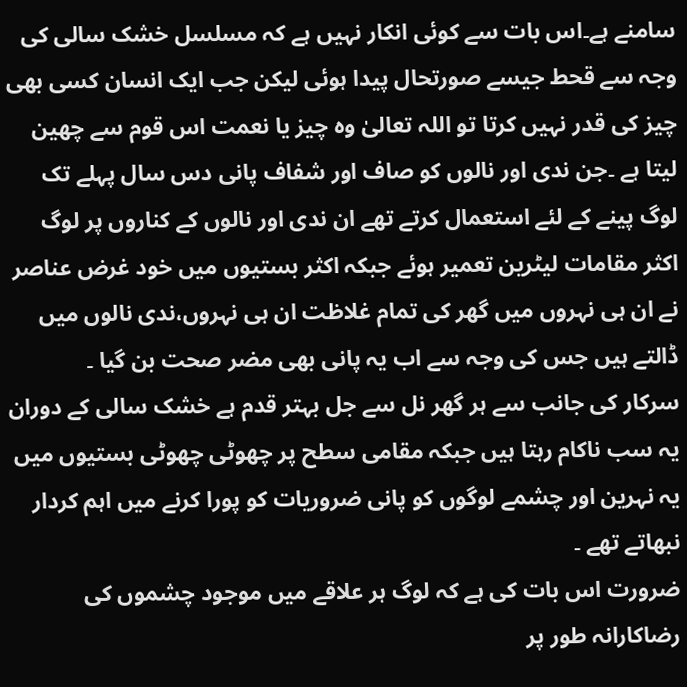سامنے ہے۔اس بات سے کوئی انکار نہیں ہے کہ مسلسل خشک سالی کی وجہ سے قحط جیسے صورتحال پیدا ہوئی لیکن جب ایک انسان کسی بھی چیز کی قدر نہیں کرتا تو اللہ تعالیٰ وہ چیز یا نعمت اس قوم سے چھین لیتا ہے ۔جن ندی اور نالوں کو صاف اور شفاف پانی دس سال پہلے تک لوگ پینے کے لئے استعمال کرتے تھے ان ندی اور نالوں کے کناروں پر لوگ اکثر مقامات لیٹرین تعمیر ہوئے جبکہ اکثر بستیوں میں خود غرض عناصر نے ان ہی نہروں میں گھر کی تمام غلاظت ان ہی نہروں،ندی نالوں میں ڈالتے ہیں جس کی وجہ سے اب یہ پانی بھی مضر صحت بن گیا ۔
سرکار کی جانب سے ہر گھر نل سے جل بہتر قدم ہے خشک سالی کے دوران یہ سب ناکام رہتا ہیں جبکہ مقامی سطح پر چھوٹی چھوٹی بستیوں میں یہ نہرین اور چشمے لوگوں کو پانی ضروریات کو پورا کرنے میں اہم کردار نبھاتے تھے ۔
ضرورت اس بات کی ہے کہ لوگ ہر علاقے میں موجود چشموں کی رضاکارانہ طور پر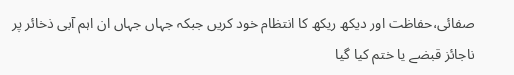صفائی،حفاظت اور دیکھ ریکھ کا انتظام خود کریں جبکہ جہاں جہاں ان اہم آبی ذخائر پر ناجائز قبضے یا ختم کیا گیا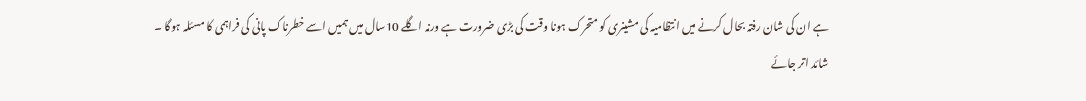ہے ان کی شان رفتہ بحال کرنے میں انتظامیہ کی مشینری کو متحرک ہونا وقت کی بڑی ضرورت ہے ورنہ اگلے 10سال میں ہمیں اسے خطرناک پانی کی فراہمی کا مسئلہ ہوگا ۔
شائد اتر جائے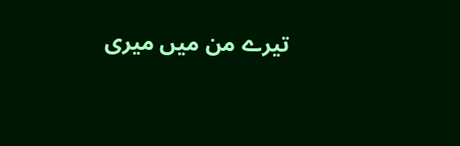تیرے من میں میری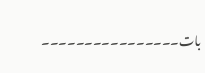بات۔۔۔۔۔۔۔۔۔۔۔۔۔۔۔۔